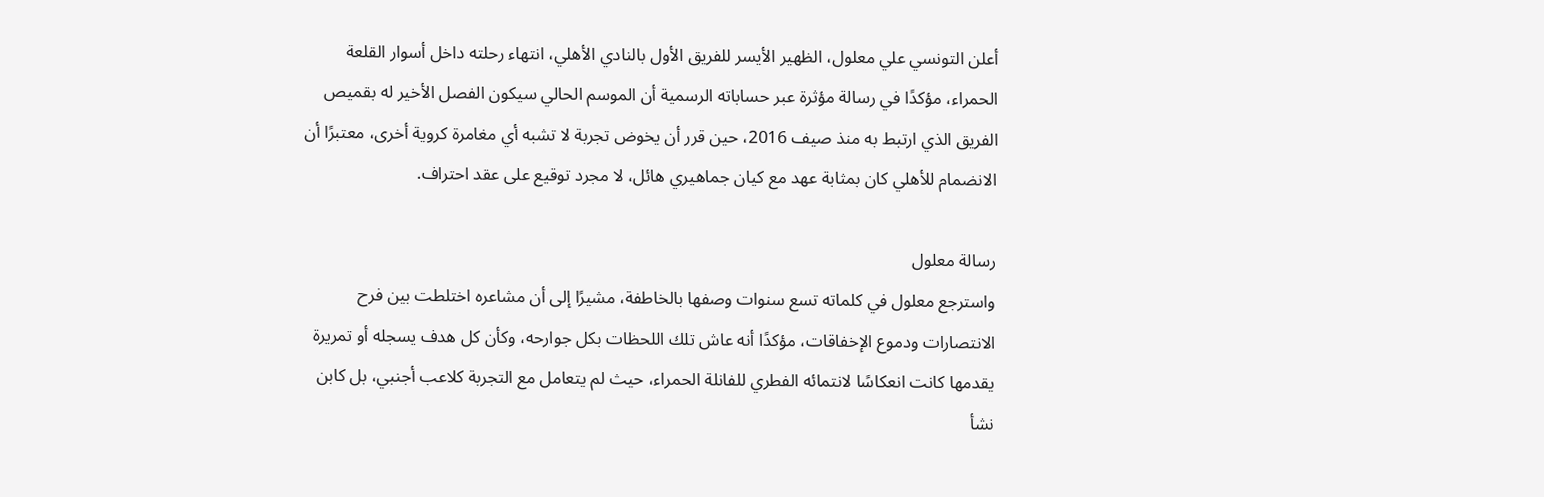أعلن التونسي علي معلول، الظهير الأيسر للفريق الأول بالنادي الأهلي، انتهاء رحلته داخل أسوار القلعة الحمراء، مؤكدًا في رسالة مؤثرة عبر حساباته الرسمية أن الموسم الحالي سيكون الفصل الأخير له بقميص الفريق الذي ارتبط به منذ صيف 2016، حين قرر أن يخوض تجربة لا تشبه أي مغامرة كروية أخرى، معتبرًا أن الانضمام للأهلي كان بمثابة عهد مع كيان جماهيري هائل، لا مجرد توقيع على عقد احتراف.

رسالة معلول
واسترجع معلول في كلماته تسع سنوات وصفها بالخاطفة، مشيرًا إلى أن مشاعره اختلطت بين فرح الانتصارات ودموع الإخفاقات، مؤكدًا أنه عاش تلك اللحظات بكل جوارحه، وكأن كل هدف يسجله أو تمريرة يقدمها كانت انعكاسًا لانتمائه الفطري للفانلة الحمراء، حيث لم يتعامل مع التجربة كلاعب أجنبي، بل كابن نشأ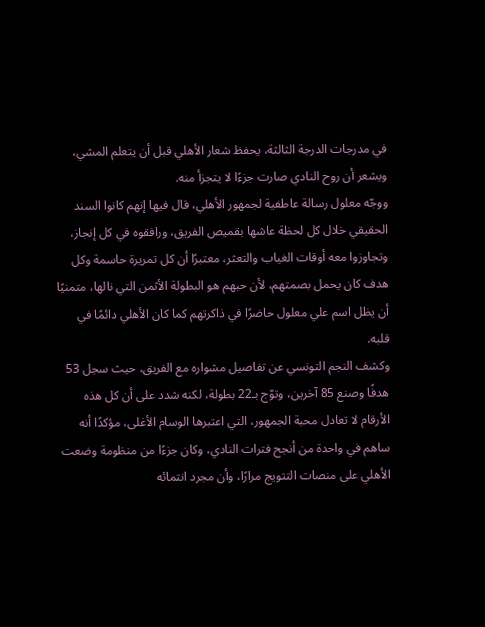في مدرجات الدرجة الثالثة، يحفظ شعار الأهلي قبل أن يتعلم المشي، ويشعر أن روح النادي صارت جزءًا لا يتجزأ منه.
ووجّه معلول رسالة عاطفية لجمهور الأهلي، قال فيها إنهم كانوا السند الحقيقي خلال كل لحظة عاشها بقميص الفريق، ورافقوه في كل إنجاز، وتجاوزوا معه أوقات الغياب والتعثر، معتبرًا أن كل تمريرة حاسمة وكل هدف كان يحمل بصمتهم، لأن حبهم هو البطولة الأثمن التي نالها، متمنيًا أن يظل اسم علي معلول حاضرًا في ذاكرتهم كما كان الأهلي دائمًا في قلبه.
وكشف النجم التونسي عن تفاصيل مشواره مع الفريق، حيث سجل 53 هدفًا وصنع 85 آخرين، وتوّج بـ22 بطولة، لكنه شدد على أن كل هذه الأرقام لا تعادل محبة الجمهور، التي اعتبرها الوسام الأغلى، مؤكدًا أنه ساهم في واحدة من أنجح فترات النادي، وكان جزءًا من منظومة وضعت الأهلي على منصات التتويج مرارًا، وأن مجرد انتمائه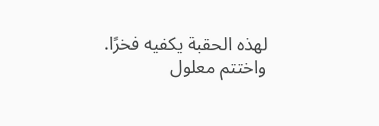لهذه الحقبة يكفيه فخرًا.
واختتم معلول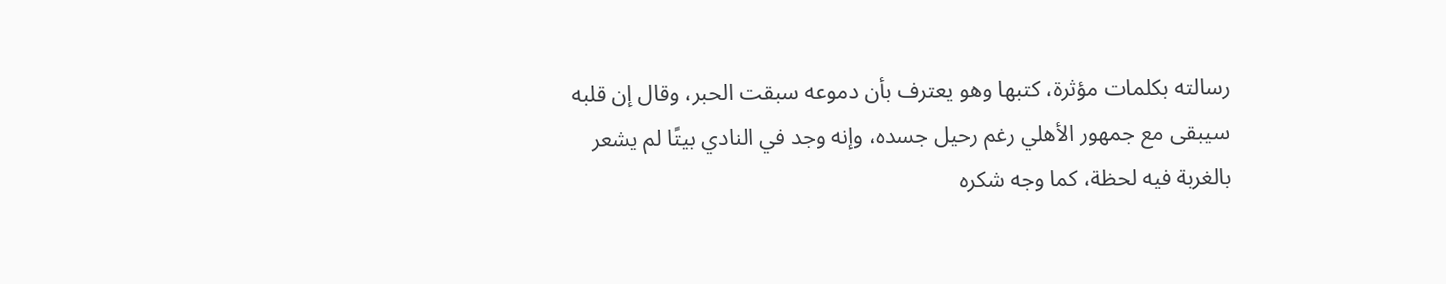رسالته بكلمات مؤثرة، كتبها وهو يعترف بأن دموعه سبقت الحبر، وقال إن قلبه سيبقى مع جمهور الأهلي رغم رحيل جسده، وإنه وجد في النادي بيتًا لم يشعر بالغربة فيه لحظة، كما وجه شكره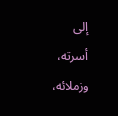إلى أسرته، وزملائه،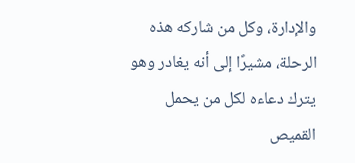والإدارة، وكل من شاركه هذه الرحلة، مشيرًا إلى أنه يغادر وهو يترك دعاءه لكل من يحمل القميص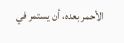الأحمر بعده، أن يستمر في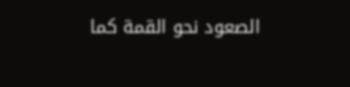الصعود نحو القمة كما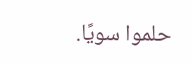حلموا سويًا.